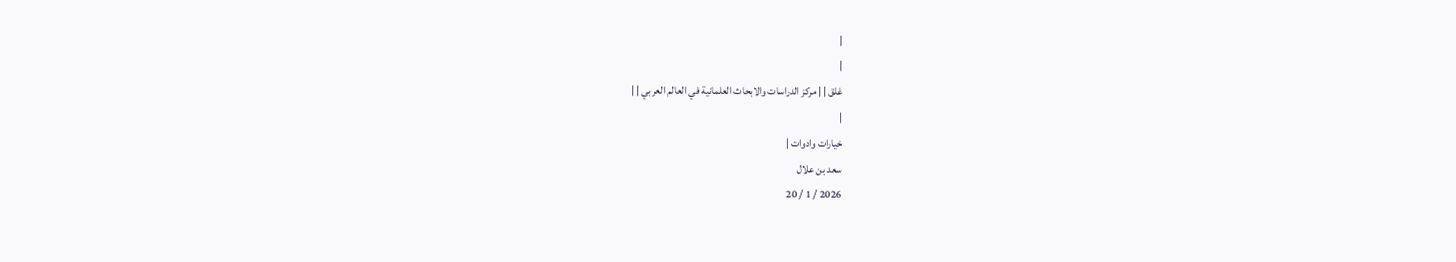|
|
غلق | | مركز الدراسات والابحاث العلمانية في العالم العربي | |
|
خيارات وادوات |
سعد بن علال
2026 / 1 / 20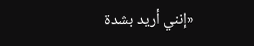«إنني أريد بشدة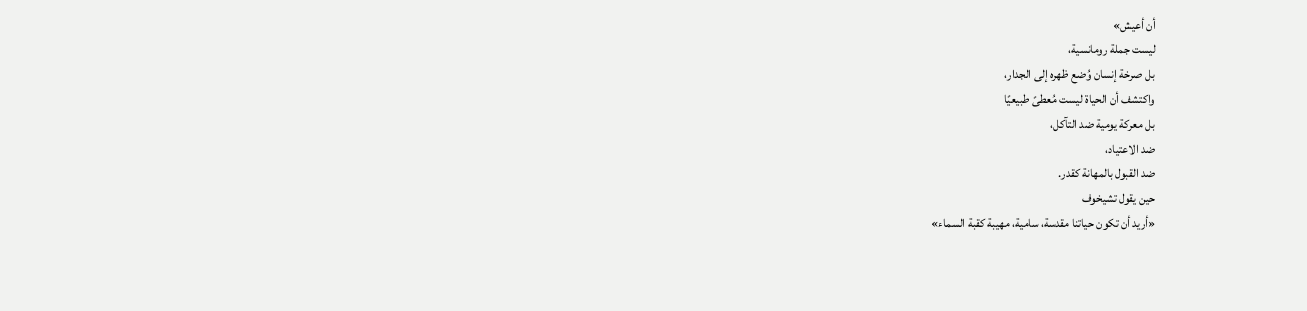أن أعيش»
ليست جملة رومانسية،
بل صرخة إنسان وُضع ظهره إلى الجدار،
واكتشف أن الحياة ليست مُعطىً طبيعيًا
بل معركة يومية ضد التآكل،
ضد الاعتياد،
ضد القبول بالمهانة كقدر.
حين يقول تشيخوف
«أريد أن تكون حياتنا مقدسة، سامية، مهيبة كقبة السماء»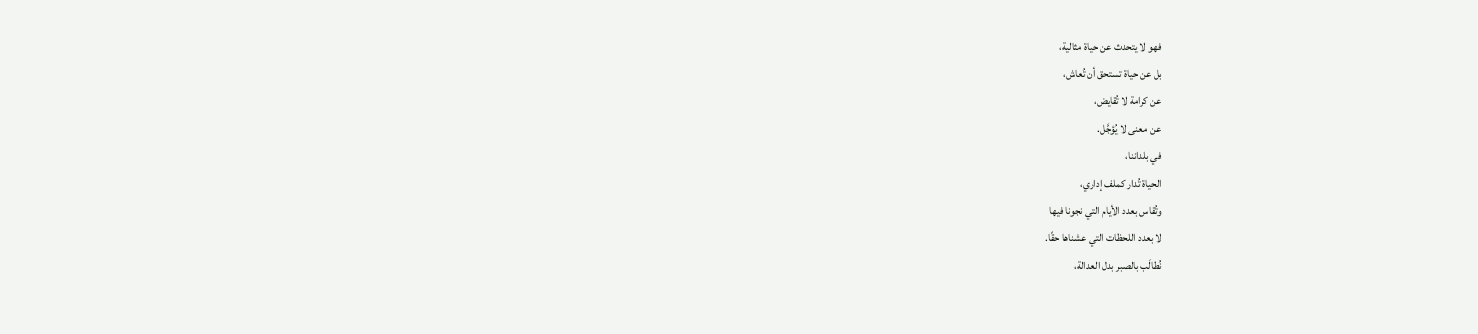فهو لا يتحدث عن حياة مثالية،
بل عن حياة تستحق أن تُعاش،
عن كرامة لا تُقايض،
عن معنى لا يُؤجَّل.
في بلداننا،
الحياة تُدار كملف إداري،
وتُقاس بعدد الأيام التي نجونا فيها
لا بعدد اللحظات التي عشناها حقًا.
نُطالَب بالصبر بدل العدالة،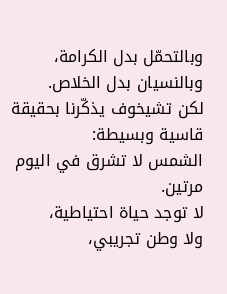وبالتحمّل بدل الكرامة،
وبالنسيان بدل الخلاص.
لكن تشيخوف يذكّرنا بحقيقة قاسية وبسيطة:
الشمس لا تشرق في اليوم مرتين.
لا توجد حياة احتياطية،
ولا وطن تجريبي،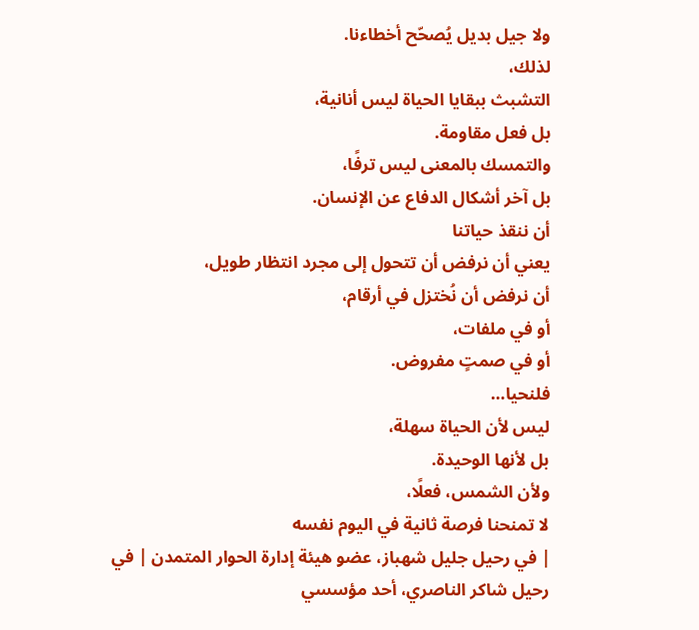ولا جيل بديل يُصحّح أخطاءنا.
لذلك،
التشبث ببقايا الحياة ليس أنانية،
بل فعل مقاومة.
والتمسك بالمعنى ليس ترفًا،
بل آخر أشكال الدفاع عن الإنسان.
أن ننقذ حياتنا
يعني أن نرفض أن تتحول إلى مجرد انتظار طويل،
أن نرفض أن نُختزل في أرقام،
أو في ملفات،
أو في صمتٍ مفروض.
فلنحيا…
ليس لأن الحياة سهلة،
بل لأنها الوحيدة.
ولأن الشمس، فعلًا،
لا تمنحنا فرصة ثانية في اليوم نفسه
| في رحيل جليل شهباز، عضو هيئة إدارة الحوار المتمدن | في رحيل شاكر الناصري، أحد مؤسسي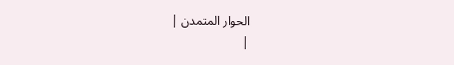الحوار المتمدن |
|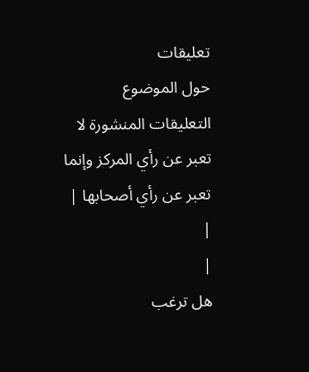تعليقات
حول الموضوع
التعليقات المنشورة لا تعبر عن رأي المركز وإنما تعبر عن رأي أصحابها |
|
|
هل ترغب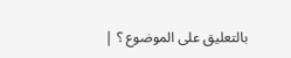بالتعليق على الموضوع ؟ |